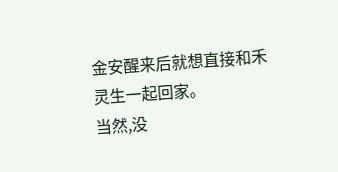金安醒来后就想直接和禾灵生一起回家。
当然,没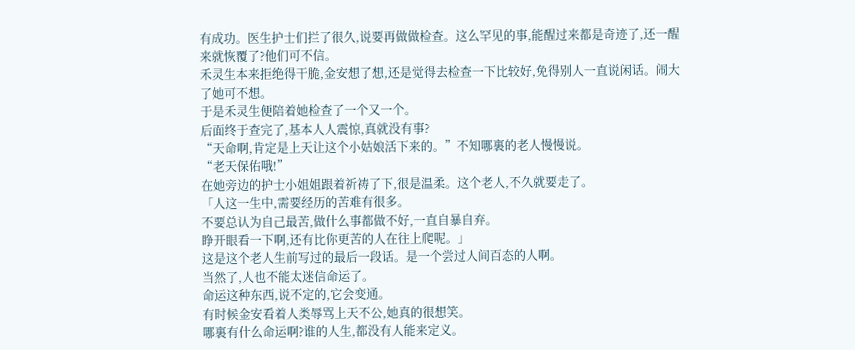有成功。医生护士们拦了很久,说要再做做检查。这么罕见的事,能醒过来都是奇迹了,还一醒来就恢覆了?他们可不信。
禾灵生本来拒绝得干脆,金安想了想,还是觉得去检查一下比较好,免得别人一直说闲话。闹大了她可不想。
于是禾灵生便陪着她检查了一个又一个。
后面终于查完了,基本人人震惊,真就没有事?
“天命啊,肯定是上天让这个小姑娘活下来的。”不知哪裏的老人慢慢说。
“老天保佑哦!”
在她旁边的护士小姐姐跟着祈祷了下,很是温柔。这个老人,不久就要走了。
「人这一生中,需要经历的苦难有很多。
不要总认为自己最苦,做什么事都做不好,一直自暴自弃。
睁开眼看一下啊,还有比你更苦的人在往上爬呢。」
这是这个老人生前写过的最后一段话。是一个尝过人间百态的人啊。
当然了,人也不能太迷信命运了。
命运这种东西,说不定的,它会变通。
有时候金安看着人类辱骂上天不公,她真的很想笑。
哪裏有什么命运啊?谁的人生,都没有人能来定义。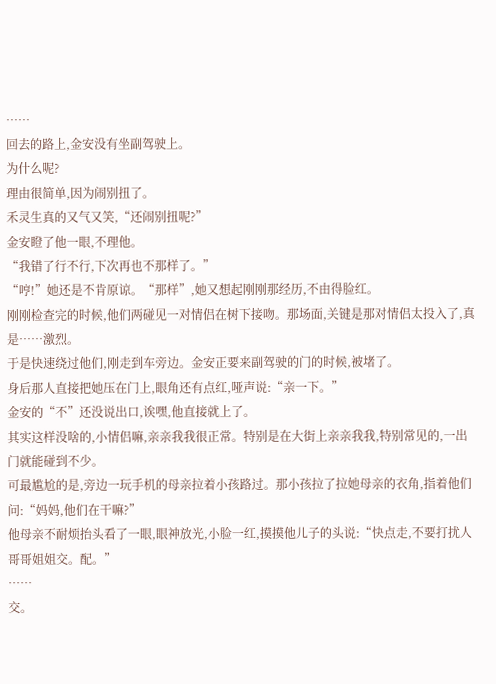……
回去的路上,金安没有坐副驾驶上。
为什么呢?
理由很简单,因为闹别扭了。
禾灵生真的又气又笑,“还闹别扭呢?”
金安瞪了他一眼,不理他。
“我错了行不行,下次再也不那样了。”
“哼!”她还是不肯原谅。“那样”,她又想起刚刚那经历,不由得脸红。
刚刚检查完的时候,他们两碰见一对情侣在树下接吻。那场面,关键是那对情侣太投入了,真是……激烈。
于是快速绕过他们,刚走到车旁边。金安正要来副驾驶的门的时候,被堵了。
身后那人直接把她压在门上,眼角还有点红,哑声说:“亲一下。”
金安的“不”还没说出口,诶嘿,他直接就上了。
其实这样没啥的,小情侣嘛,亲亲我我很正常。特别是在大街上亲亲我我,特别常见的,一出门就能碰到不少。
可最尴尬的是,旁边一玩手机的母亲拉着小孩路过。那小孩拉了拉她母亲的衣角,指着他们问:“妈妈,他们在干嘛?”
他母亲不耐烦抬头看了一眼,眼神放光,小脸一红,摸摸他儿子的头说:“快点走,不要打扰人哥哥姐姐交。配。”
……
交。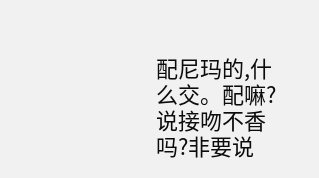配尼玛的,什么交。配嘛?说接吻不香吗?非要说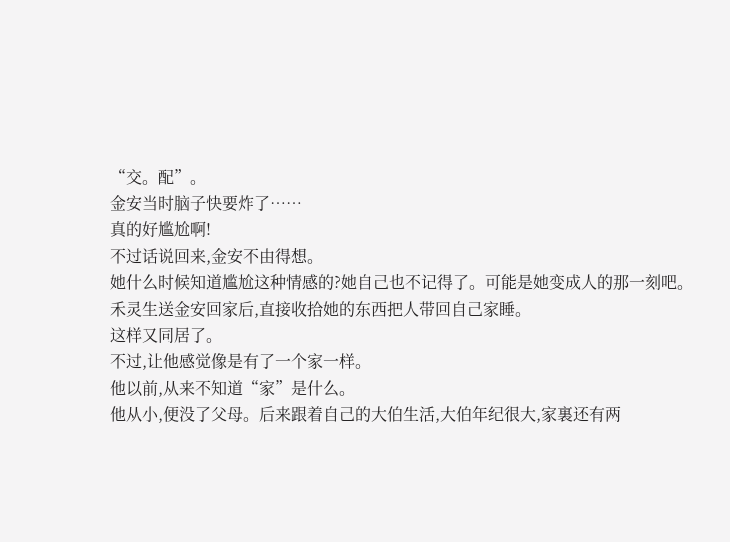“交。配”。
金安当时脑子快要炸了……
真的好尴尬啊!
不过话说回来,金安不由得想。
她什么时候知道尴尬这种情感的?她自己也不记得了。可能是她变成人的那一刻吧。
禾灵生送金安回家后,直接收拾她的东西把人带回自己家睡。
这样又同居了。
不过,让他感觉像是有了一个家一样。
他以前,从来不知道“家”是什么。
他从小,便没了父母。后来跟着自己的大伯生活,大伯年纪很大,家裏还有两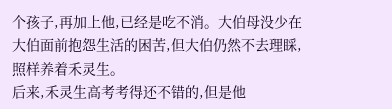个孩子,再加上他,已经是吃不消。大伯母没少在大伯面前抱怨生活的困苦,但大伯仍然不去理睬,照样养着禾灵生。
后来,禾灵生高考考得还不错的,但是他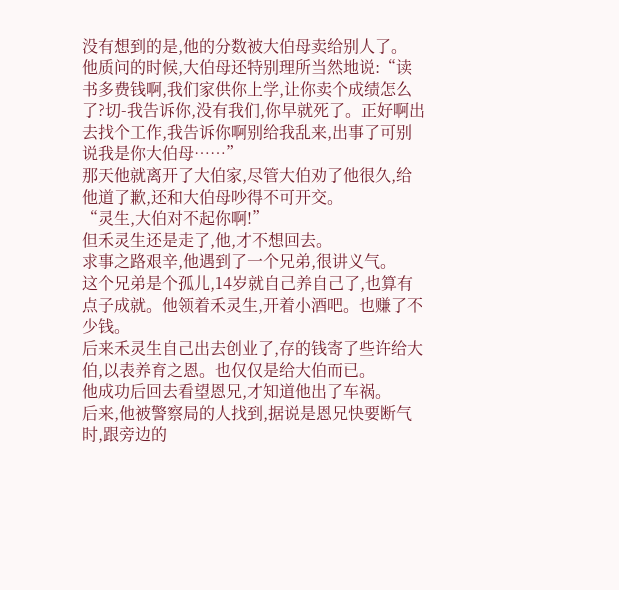没有想到的是,他的分数被大伯母卖给别人了。
他质问的时候,大伯母还特别理所当然地说:“读书多费钱啊,我们家供你上学,让你卖个成绩怎么了?切-我告诉你,没有我们,你早就死了。正好啊出去找个工作,我告诉你啊别给我乱来,出事了可别说我是你大伯母……”
那天他就离开了大伯家,尽管大伯劝了他很久,给他道了歉,还和大伯母吵得不可开交。
“灵生,大伯对不起你啊!”
但禾灵生还是走了,他,才不想回去。
求事之路艰辛,他遇到了一个兄弟,很讲义气。
这个兄弟是个孤儿,14岁就自己养自己了,也算有点子成就。他领着禾灵生,开着小酒吧。也赚了不少钱。
后来禾灵生自己出去创业了,存的钱寄了些许给大伯,以表养育之恩。也仅仅是给大伯而已。
他成功后回去看望恩兄,才知道他出了车祸。
后来,他被警察局的人找到,据说是恩兄快要断气时,跟旁边的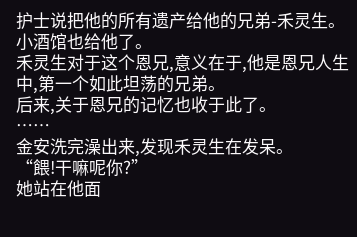护士说把他的所有遗产给他的兄弟-禾灵生。小酒馆也给他了。
禾灵生对于这个恩兄,意义在于,他是恩兄人生中,第一个如此坦荡的兄弟。
后来,关于恩兄的记忆也收于此了。
……
金安洗完澡出来,发现禾灵生在发呆。
“餵!干嘛呢你?”
她站在他面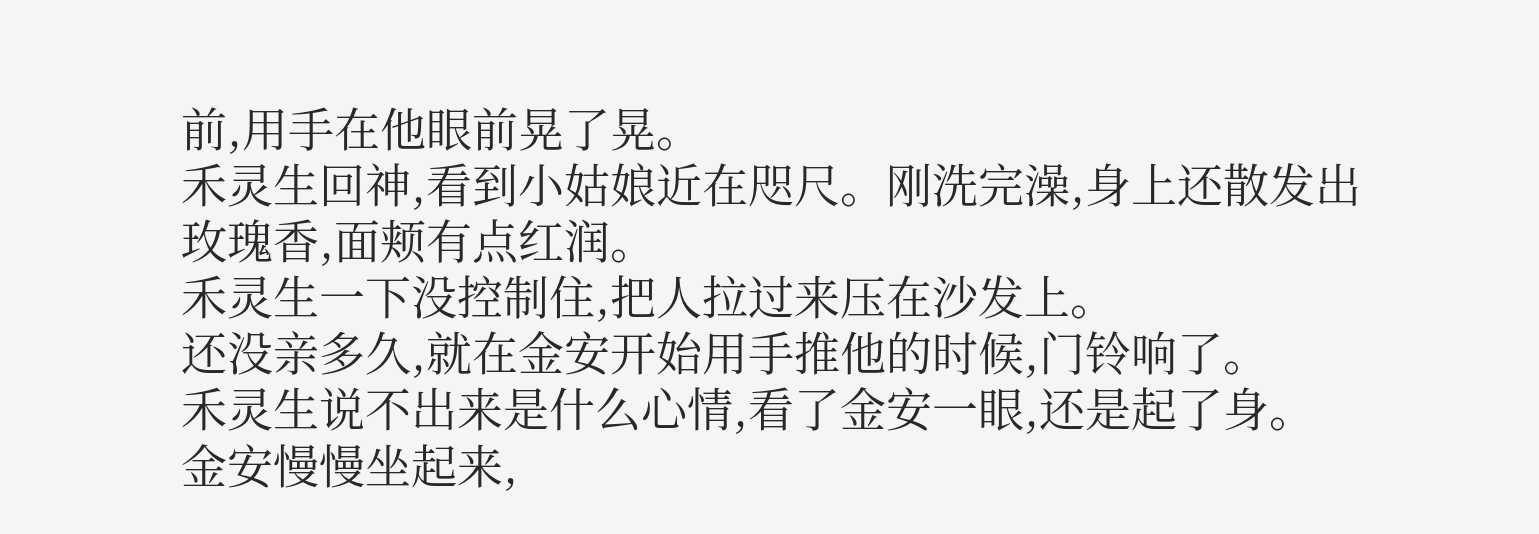前,用手在他眼前晃了晃。
禾灵生回神,看到小姑娘近在咫尺。刚洗完澡,身上还散发出玫瑰香,面颊有点红润。
禾灵生一下没控制住,把人拉过来压在沙发上。
还没亲多久,就在金安开始用手推他的时候,门铃响了。
禾灵生说不出来是什么心情,看了金安一眼,还是起了身。
金安慢慢坐起来,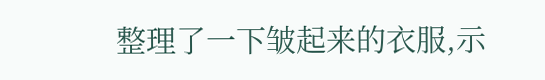整理了一下皱起来的衣服,示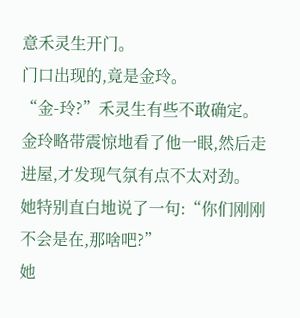意禾灵生开门。
门口出现的,竟是金玲。
“金-玲?”禾灵生有些不敢确定。
金玲略带震惊地看了他一眼,然后走进屋,才发现气氛有点不太对劲。
她特别直白地说了一句:“你们刚刚不会是在,那啥吧?”
她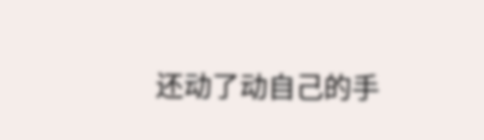还动了动自己的手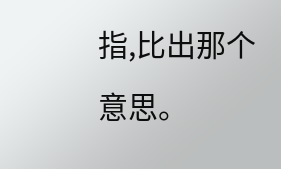指,比出那个意思。